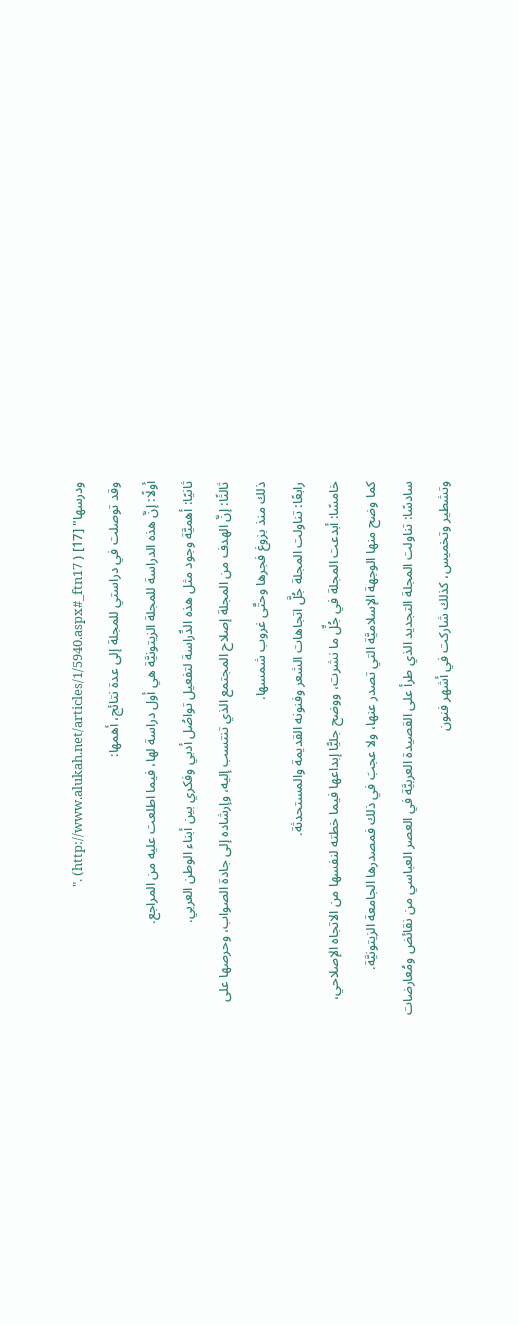ودرسها" [17] ( http://www.alukah.net/articles/1/5940.aspx#_ftn17) ."
وقد توصلت في دراستي للمجلة إلى عدة نتائج، أهمها:
أولًا: إنَّ هذه الدراسة للمجلة الزيتونيَّة هي أول دراسة لها، فيما اطلعت عليه من المراجع.
ثانيًا: أهميَّة وجود مثل هذه الدِّراسة لتفعيل تواصُل أدبي وفكري بين أبناء الوطن العربي.
ثالثًا: إنَّ الهدف من المجلة إصلاح المجتمع الذي تنتسب إليه، وإرشاده إلى جادة الصواب، وحرصها على ذلك منذ بزوغ فجرها وحتَّى غروب شمسها.
رابعًا: تناولت المجلة جُلَّ اتجاهات الشعر وفنونه القديمة والمستحدثة.
خامسًا: أبدعت المجلة في جُلِّ ما نشرت، ووضح جليًّا إبداعها فيما خطته لنفسها من الاتجاه الإصلاحي، كما وضح منها الوجهة الإسلاميَّة التي تصدر عنها، ولا عجبَ في ذلك فمصدرها الجامعة الزيتونيَّة.
سادسًا: تناولت المجلة التجديد الذي طرأ على القصيدة العربيَّة في العصر العباسي من نقائض ومُعارضات وتشطير وتخميس، كذلك شاركت في أشهر فنون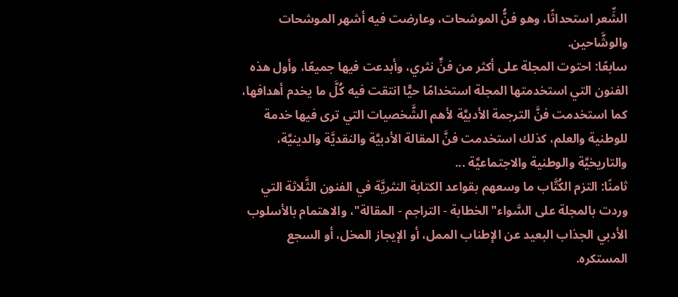الشِّعر استحداثًا، وهو فنُّ الموشحات، وعارضت فيه أشهر الموشحات والوشَّاحين.
سابعًا: احتوت المجلة على أكثر من فنٍّ نثري، وأبدعت فيها جميعًا، وأول هذه الفنون التي استخدمتها المجلة استخدامًا حيًّا انتقت فيه كُلَّ ما يخدم أهدافها، كما استخدمت فنَّ الترجمة الأدبيَّة لأهم الشَّخصيات التي ترى فيها خدمة للوطنية والعلم، كذلك استخدمت فنَّ المقالة الأدبيَّة والنقديَّة والدينيَّة، والتاريخيَّة والوطنية والاجتماعيَّة ...
ثامنًا: التزم الكُتَّاب ما وسعهم بقواعد الكتابة النثريَّة في الفنون الثَّلاثة التي وردت بالمجلة على السَّواء"الخطابة - التراجم - المقالة"، والاهتمام بالأسلوب الأدبي الجذاب البعيد عن الإطناب الممل، أو الإيجاز المخل، أو السجع المستكره.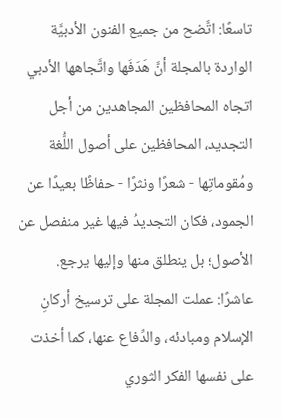تاسعًا: اتَّضح من جميع الفنون الأدبيَّة الواردة بالمجلة أنَّ هَدَفَها واتَّجاهها الأدبي اتجاه المحافظين المجاهدين من أجل التجديد، المحافظين على أصول اللُّغة ومُقوماتِها - شعرًا ونثرًا - حفاظًا بعيدًا عن الجمود، فكان التجديدُ فيها غير منفصل عن الأصول؛ بل ينطلق منها وإليها يرجع.
عاشرًا: عملت المجلة على ترسيخ أركانِ الإسلام ومبادئه، والدِّفاع عنها، كما أخذت على نفسها الفكر الثوري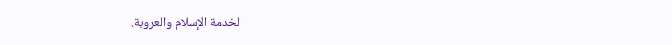لخدمة الإسلام والعروبة.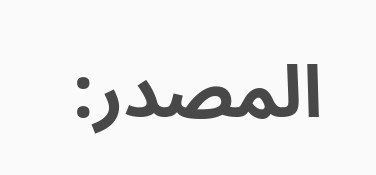المصدر: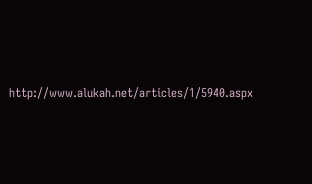http://www.alukah.net/articles/1/5940.aspx